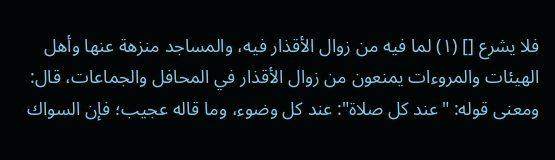فلا يشرع [] (١) لما فيه من زوال الأقذار فيه، والمساجد منزهة عنها وأهل الهيئات والمروءات يمنعون من زوال الأقذار في المحافل والجماعات، قال: ومعنى قوله: "عند كل صلاة": عند كل وضوء، وما قاله عجيب؛ فإن السواك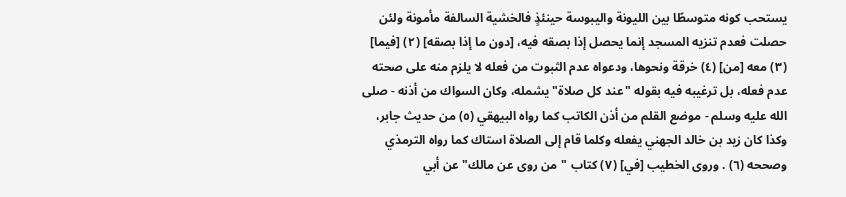يستحب كونه متوسطًا بين الليونة واليبوسة حينئذٍ فالخشية السالفة مأمونة ولئن حصلت فعدم تنزيه المسجد إنما يحصل إذا بصقه فيه، [دون ما إذا بصقه] (٢) [فيما] (٣) معه [من] (٤) خرقة ونحوها، ودعواه عدم الثبوت من فعله لا يلزم منه على صحته عدم فعله، بل ترغيبه فيه بقوله "عند كل صلاة" يشمله، وكان السواك من أذنه - صلى الله عليه وسلم - موضع القلم من أذن الكاتب كما رواه البيهقي (٥) من حديث جابر، وكذا كان زيد بن خالد الجهني يفعله وكلما قام إلى الصلاة استاك كما رواه الترمذي وصححه (٦) . وروى الخطيب [في] (٧) كتاب "من روى عن مالك" عن أبي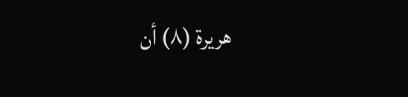هريرة (٨) أن